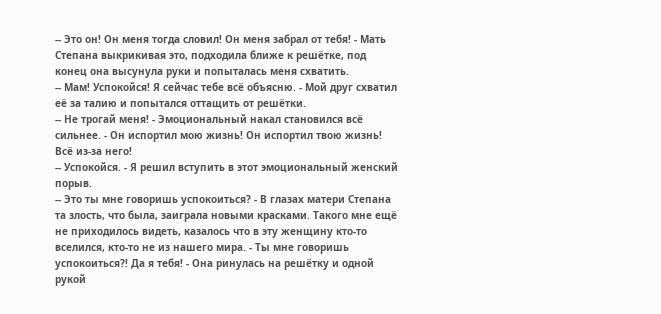-- Это он! Он меня тогда словил! Он меня забрал от тебя! - Мать Степана выкрикивая это, подходила ближе к решётке, под конец она высунула руки и попыталась меня схватить.
-- Мам! Успокойся! Я сейчас тебе всё объясню. - Мой друг схватил её за талию и попытался оттащить от решётки.
-- Не трогай меня! - Эмоциональный накал становился всё сильнее. - Он испортил мою жизнь! Он испортил твою жизнь! Всё из-за него!
-- Успокойся. - Я решил вступить в этот эмоциональный женский порыв.
-- Это ты мне говоришь успокоиться? - В глазах матери Степана та злость, что была, заиграла новыми красками. Такого мне ещё не приходилось видеть, казалось что в эту женщину кто-то вселился, кто-то не из нашего мира. - Ты мне говоришь успокоиться?! Да я тебя! - Она ринулась на решётку и одной рукой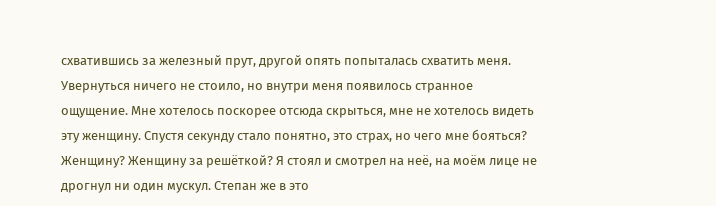схватившись за железный прут, другой опять попыталась схватить меня. Увернуться ничего не стоило, но внутри меня появилось странное ощущение. Мне хотелось поскорее отсюда скрыться, мне не хотелось видеть эту женщину. Спустя секунду стало понятно, это страх, но чего мне бояться? Женщину? Женщину за решёткой? Я стоял и смотрел на неё, на моём лице не дрогнул ни один мускул. Степан же в это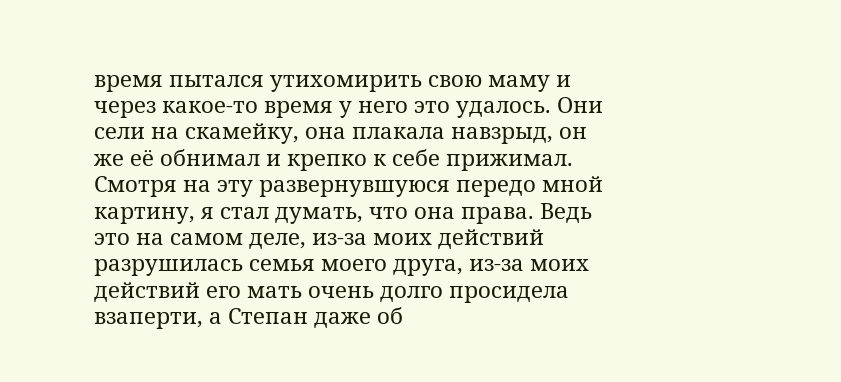время пытался утихомирить свою маму и через какое-то время у него это удалось. Они сели на скамейку, она плакала навзрыд, он же её обнимал и крепко к себе прижимал.
Смотря на эту развернувшуюся передо мной картину, я стал думать, что она права. Ведь это на самом деле, из-за моих действий разрушилась семья моего друга, из-за моих действий его мать очень долго просидела взаперти, а Степан даже об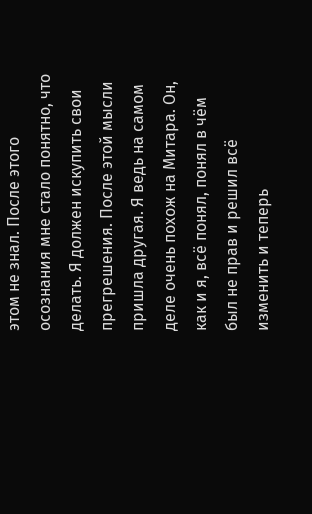этом не знал. После этого осознания мне стало понятно, что делать. Я должен искупить свои прегрешения. После этой мысли пришла другая. Я ведь на самом деле очень похож на Митара. Он, как и я, всё понял, понял в чём был не прав и решил всё изменить и теперь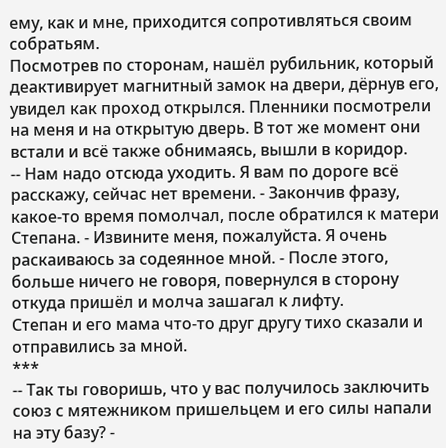ему, как и мне, приходится сопротивляться своим собратьям.
Посмотрев по сторонам, нашёл рубильник, который деактивирует магнитный замок на двери, дёрнув его, увидел как проход открылся. Пленники посмотрели на меня и на открытую дверь. В тот же момент они встали и всё также обнимаясь, вышли в коридор.
-- Нам надо отсюда уходить. Я вам по дороге всё расскажу, сейчас нет времени. - Закончив фразу, какое-то время помолчал, после обратился к матери Степана. - Извините меня, пожалуйста. Я очень раскаиваюсь за содеянное мной. - После этого, больше ничего не говоря, повернулся в сторону откуда пришёл и молча зашагал к лифту.
Степан и его мама что-то друг другу тихо сказали и отправились за мной.
***
-- Так ты говоришь, что у вас получилось заключить союз с мятежником пришельцем и его силы напали на эту базу? -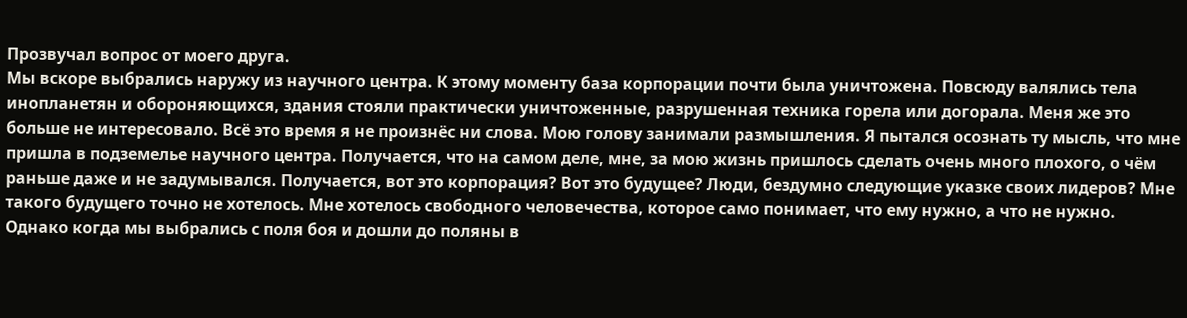Прозвучал вопрос от моего друга.
Мы вскоре выбрались наружу из научного центра. К этому моменту база корпорации почти была уничтожена. Повсюду валялись тела инопланетян и обороняющихся, здания стояли практически уничтоженные, разрушенная техника горела или догорала. Меня же это больше не интересовало. Всё это время я не произнёс ни слова. Мою голову занимали размышления. Я пытался осознать ту мысль, что мне пришла в подземелье научного центра. Получается, что на самом деле, мне, за мою жизнь пришлось сделать очень много плохого, о чём раньше даже и не задумывался. Получается, вот это корпорация? Вот это будущее? Люди, бездумно следующие указке своих лидеров? Мне такого будущего точно не хотелось. Мне хотелось свободного человечества, которое само понимает, что ему нужно, а что не нужно. Однако когда мы выбрались с поля боя и дошли до поляны в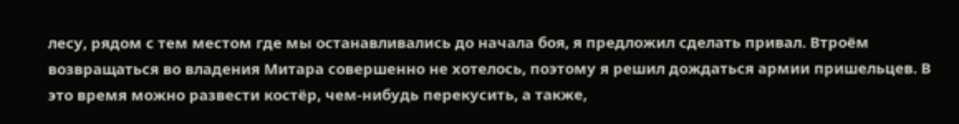лесу, рядом с тем местом где мы останавливались до начала боя, я предложил сделать привал. Втроём возвращаться во владения Митара совершенно не хотелось, поэтому я решил дождаться армии пришельцев. В это время можно развести костёр, чем-нибудь перекусить, а также,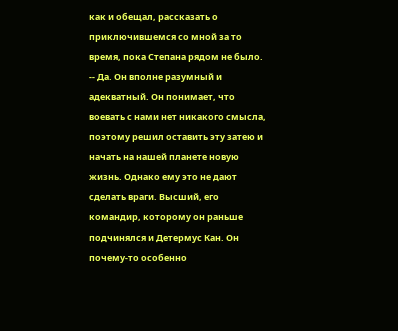как и обещал, рассказать о приключившемся со мной за то время, пока Степана рядом не было.
-- Да. Он вполне разумный и адекватный. Он понимает, что воевать с нами нет никакого смысла, поэтому решил оставить эту затею и начать на нашей планете новую жизнь. Однако ему это не дают сделать враги. Высший, его командир, которому он раньше подчинялся и Детермус Кан. Он почему-то особенно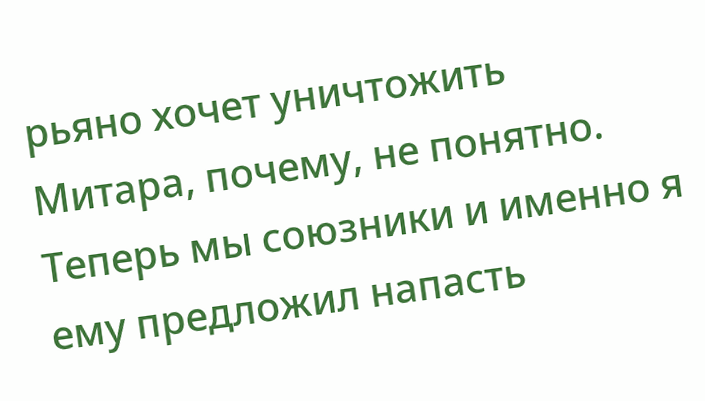рьяно хочет уничтожить Митара, почему, не понятно. Теперь мы союзники и именно я ему предложил напасть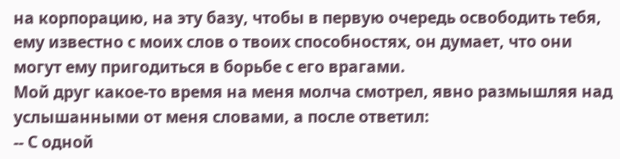на корпорацию, на эту базу, чтобы в первую очередь освободить тебя, ему известно с моих слов о твоих способностях, он думает, что они могут ему пригодиться в борьбе с его врагами.
Мой друг какое-то время на меня молча смотрел, явно размышляя над услышанными от меня словами, а после ответил:
-- С одной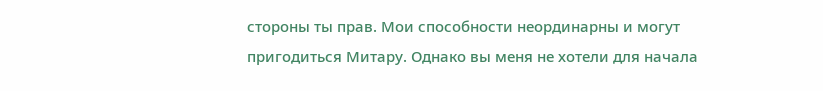стороны ты прав. Мои способности неординарны и могут пригодиться Митару. Однако вы меня не хотели для начала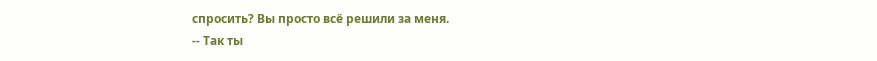спросить? Вы просто всё решили за меня.
-- Так ты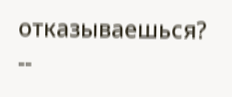отказываешься?
--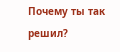Почему ты так решил?